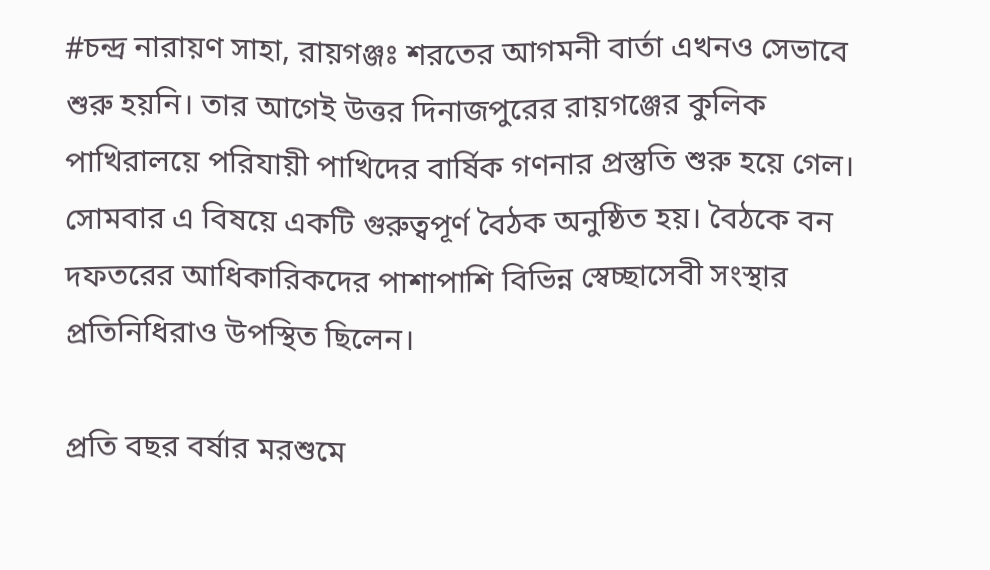#চন্দ্র নারায়ণ সাহা, রায়গঞ্জঃ শরতের আগমনী বার্তা এখনও সেভাবে শুরু হয়নি। তার আগেই উত্তর দিনাজপুরের রায়গঞ্জের কুলিক পাখিরালয়ে পরিযায়ী পাখিদের বার্ষিক গণনার প্রস্তুতি শুরু হয়ে গেল। সোমবার এ বিষয়ে একটি গুরুত্বপূর্ণ বৈঠক অনুষ্ঠিত হয়। বৈঠকে বন দফতরের আধিকারিকদের পাশাপাশি বিভিন্ন স্বেচ্ছাসেবী সংস্থার প্রতিনিধিরাও উপস্থিত ছিলেন।

প্রতি বছর বর্ষার মরশুমে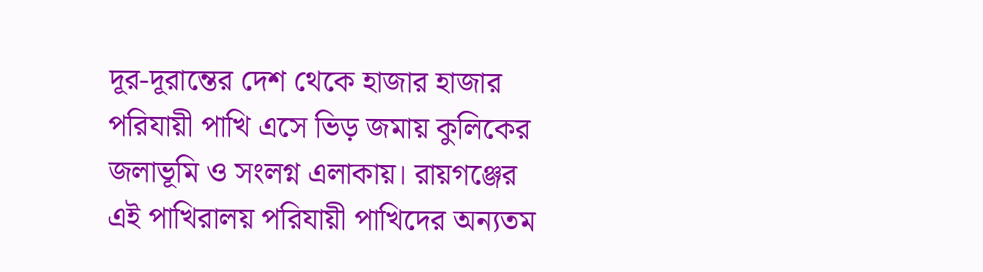দূর-দূরান্তের দেশ থেকে হাজার হাজার পরিযায়ী পাখি এসে ভিড় জমায় কুলিকের জলাভূমি ও সংলগ্ন এলাকায়। রায়গঞ্জের এই পাখিরালয় পরিযায়ী পাখিদের অন্যতম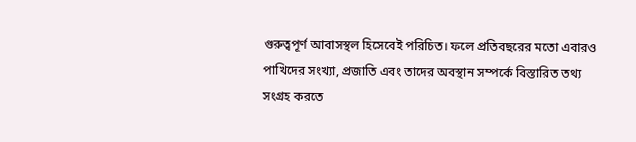গুরুত্বপূর্ণ আবাসস্থল হিসেবেই পরিচিত। ফলে প্রতিবছরের মতো এবারও পাখিদের সংখ্যা, প্রজাতি এবং তাদের অবস্থান সম্পর্কে বিস্তারিত তথ্য সংগ্রহ করতে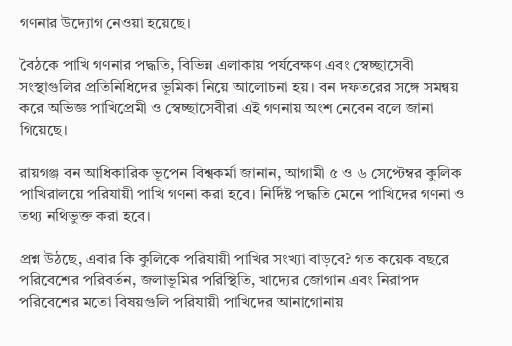গণনার উদ্যোগ নেওয়া হয়েছে।

বৈঠকে পাখি গণনার পদ্ধতি, বিভিন্ন এলাকায় পর্যবেক্ষণ এবং স্বেচ্ছাসেবী সংস্থাগুলির প্রতিনিধিদের ভূমিকা নিয়ে আলোচনা হয়। বন দফতরের সঙ্গে সমন্বয় করে অভিজ্ঞ পাখিপ্রেমী ও স্বেচ্ছাসেবীরা এই গণনায় অংশ নেবেন বলে জানা গিয়েছে।

রায়গঞ্জ বন আধিকারিক ভূপেন বিশ্বকর্মা জানান, আগামী ৫ ও ৬ সেপ্টেম্বর কুলিক পাখিরালয়ে পরিযায়ী পাখি গণনা করা হবে। নির্দিষ্ট পদ্ধতি মেনে পাখিদের গণনা ও তথ্য নথিভুক্ত করা হবে।

প্রশ্ন উঠছে, এবার কি কুলিকে পরিযায়ী পাখির সংখ্যা বাড়বে? গত কয়েক বছরে পরিবেশের পরিবর্তন, জলাভূমির পরিস্থিতি, খাদ্যের জোগান এবং নিরাপদ পরিবেশের মতো বিষয়গুলি পরিযায়ী পাখিদের আনাগোনায়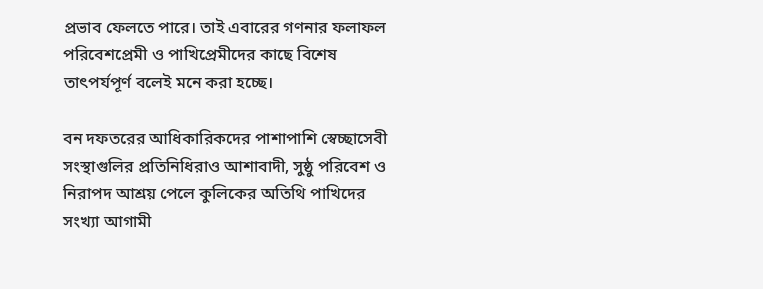প্রভাব ফেলতে পারে। তাই এবারের গণনার ফলাফল পরিবেশপ্রেমী ও পাখিপ্রেমীদের কাছে বিশেষ তাৎপর্যপূর্ণ বলেই মনে করা হচ্ছে।

বন দফতরের আধিকারিকদের পাশাপাশি স্বেচ্ছাসেবী সংস্থাগুলির প্রতিনিধিরাও আশাবাদী, সুষ্ঠু পরিবেশ ও নিরাপদ আশ্রয় পেলে কুলিকের অতিথি পাখিদের সংখ্যা আগামী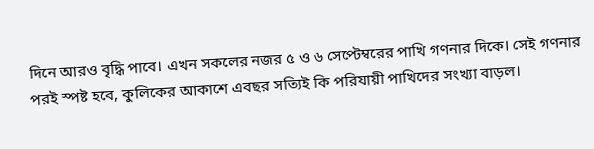দিনে আরও বৃদ্ধি পাবে। এখন সকলের নজর ৫ ও ৬ সেপ্টেম্বরের পাখি গণনার দিকে। সেই গণনার পরই স্পষ্ট হবে, কুলিকের আকাশে এবছর সত্যিই কি পরিযায়ী পাখিদের সংখ্যা বাড়ল।